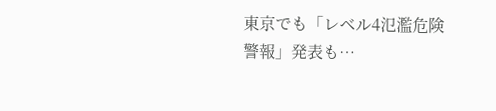東京でも「レベル4氾濫危険警報」発表も…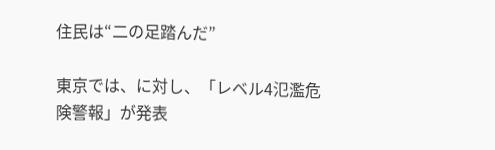住民は“二の足踏んだ”

東京では、に対し、「レベル4氾濫危険警報」が発表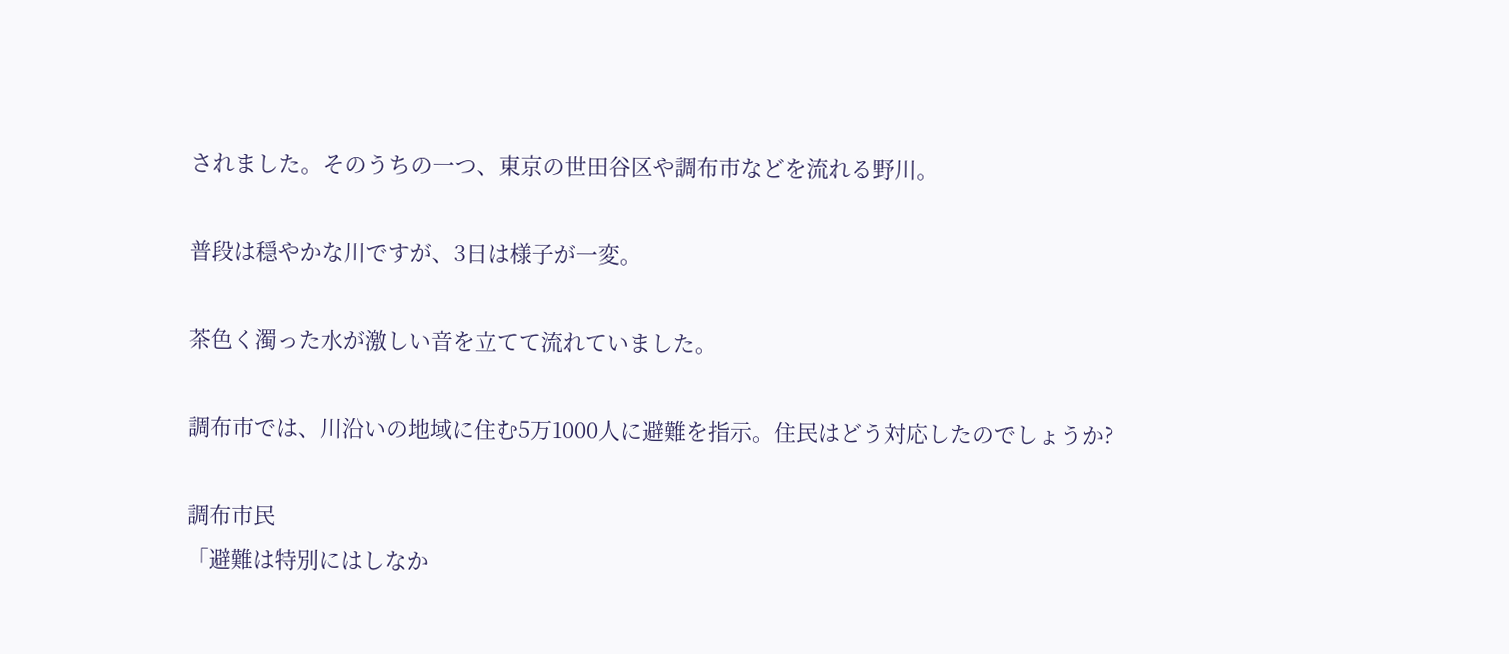されました。そのうちの一つ、東京の世田谷区や調布市などを流れる野川。

普段は穏やかな川ですが、3日は様子が一変。

茶色く濁った水が激しい音を立てて流れていました。

調布市では、川沿いの地域に住む5万1000人に避難を指示。住民はどう対応したのでしょうか?

調布市民
「避難は特別にはしなか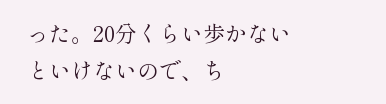った。20分くらい歩かないといけないので、ち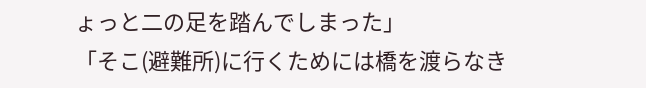ょっと二の足を踏んでしまった」
「そこ(避難所)に行くためには橋を渡らなき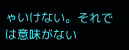ゃいけない。それでは意味がない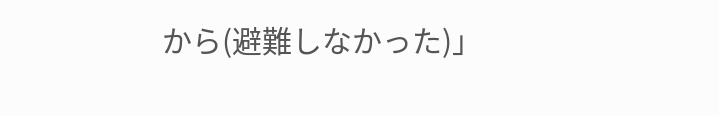から(避難しなかった)」